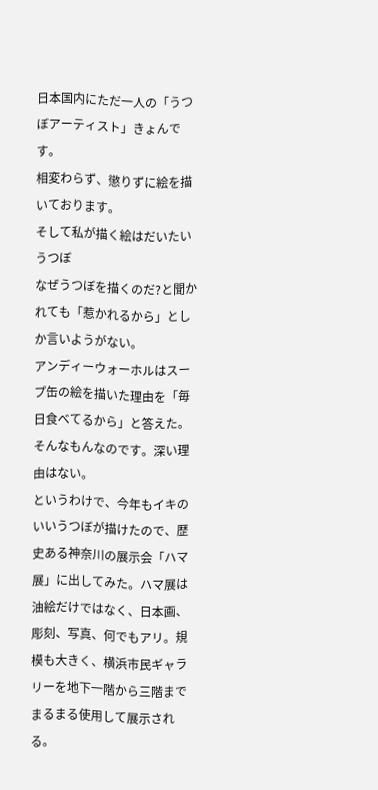日本国内にただ一人の「うつぼアーティスト」きょんです。
相変わらず、懲りずに絵を描いております。
そして私が描く絵はだいたいうつぼ
なぜうつぼを描くのだ?と聞かれても「惹かれるから」としか言いようがない。
アンディーウォーホルはスープ缶の絵を描いた理由を「毎日食べてるから」と答えた。そんなもんなのです。深い理由はない。
というわけで、今年もイキのいいうつぼが描けたので、歴史ある神奈川の展示会「ハマ展」に出してみた。ハマ展は油絵だけではなく、日本画、彫刻、写真、何でもアリ。規模も大きく、横浜市民ギャラリーを地下一階から三階までまるまる使用して展示される。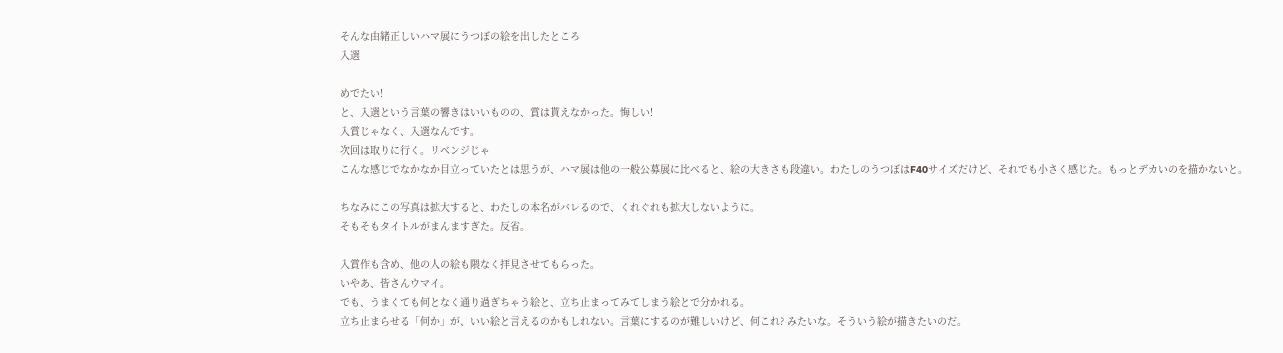そんな由緒正しいハマ展にうつぼの絵を出したところ
入選

めでたい!
と、入選という言葉の響きはいいものの、賞は貰えなかった。悔しい!
入賞じゃなく、入選なんです。
次回は取りに行く。リベンジじゃ
こんな感じでなかなか目立っていたとは思うが、ハマ展は他の一般公募展に比べると、絵の大きさも段違い。わたしのうつぼはF40サイズだけど、それでも小さく感じた。もっとデカいのを描かないと。

ちなみにこの写真は拡大すると、わたしの本名がバレるので、くれぐれも拡大しないように。
そもそもタイトルがまんますぎた。反省。

入賞作も含め、他の人の絵も隈なく拝見させてもらった。
いやあ、皆さんウマイ。
でも、うまくても何となく通り過ぎちゃう絵と、立ち止まってみてしまう絵とで分かれる。
立ち止まらせる「何か」が、いい絵と言えるのかもしれない。言葉にするのが難しいけど、何これ? みたいな。そういう絵が描きたいのだ。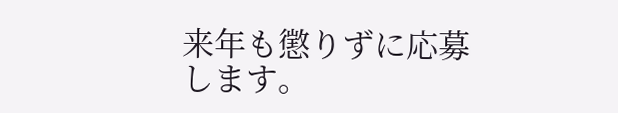来年も懲りずに応募します。